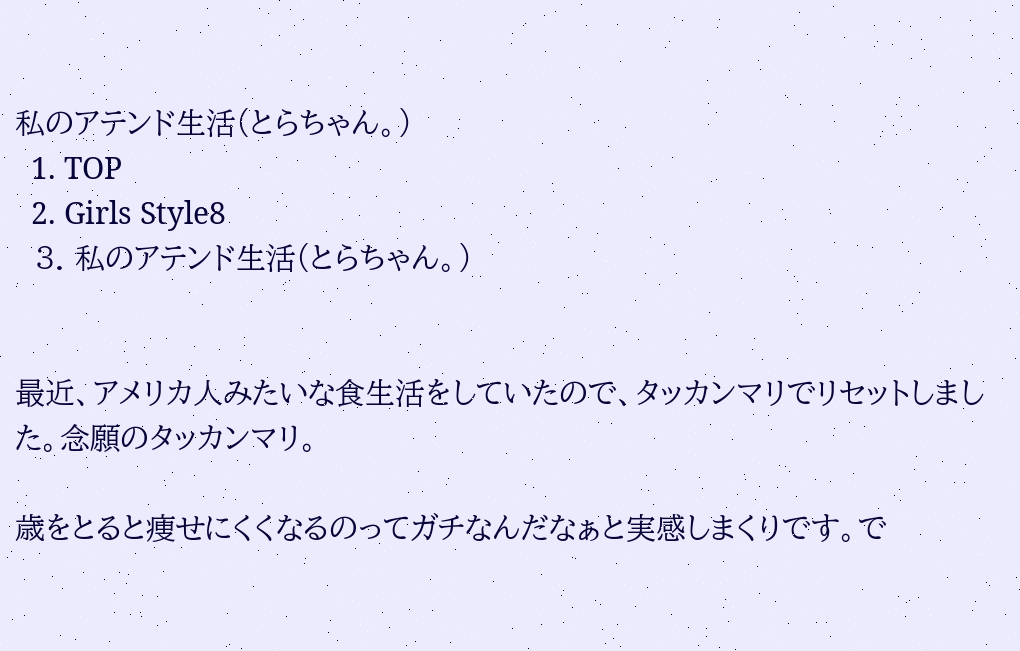私のアテンド生活(とらちゃん。)
  1. TOP
  2. Girls Style8
  3. 私のアテンド生活(とらちゃん。)


最近、アメリカ人みたいな食生活をしていたので、タッカンマリでリセットしました。念願のタッカンマリ。

歳をとると痩せにくくなるのってガチなんだなぁと実感しまくりです。で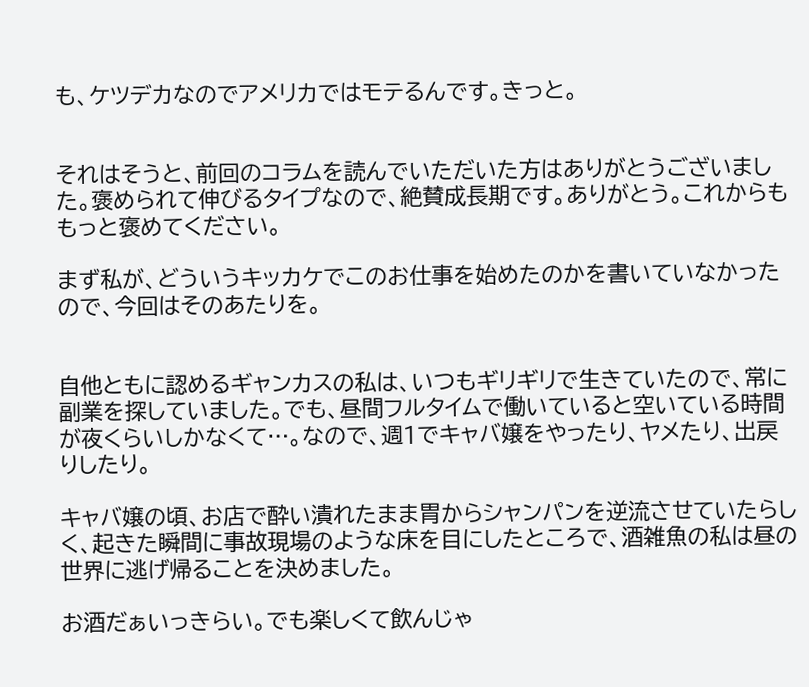も、ケツデカなのでアメリカではモテるんです。きっと。


それはそうと、前回のコラムを読んでいただいた方はありがとうございました。褒められて伸びるタイプなので、絶賛成長期です。ありがとう。これからももっと褒めてください。

まず私が、どういうキッカケでこのお仕事を始めたのかを書いていなかったので、今回はそのあたりを。


自他ともに認めるギャンカスの私は、いつもギリギリで生きていたので、常に副業を探していました。でも、昼間フルタイムで働いていると空いている時間が夜くらいしかなくて…。なので、週1でキャバ嬢をやったり、ヤメたり、出戻りしたり。

キャバ嬢の頃、お店で酔い潰れたまま胃からシャンパンを逆流させていたらしく、起きた瞬間に事故現場のような床を目にしたところで、酒雑魚の私は昼の世界に逃げ帰ることを決めました。

お酒だぁいっきらい。でも楽しくて飲んじゃ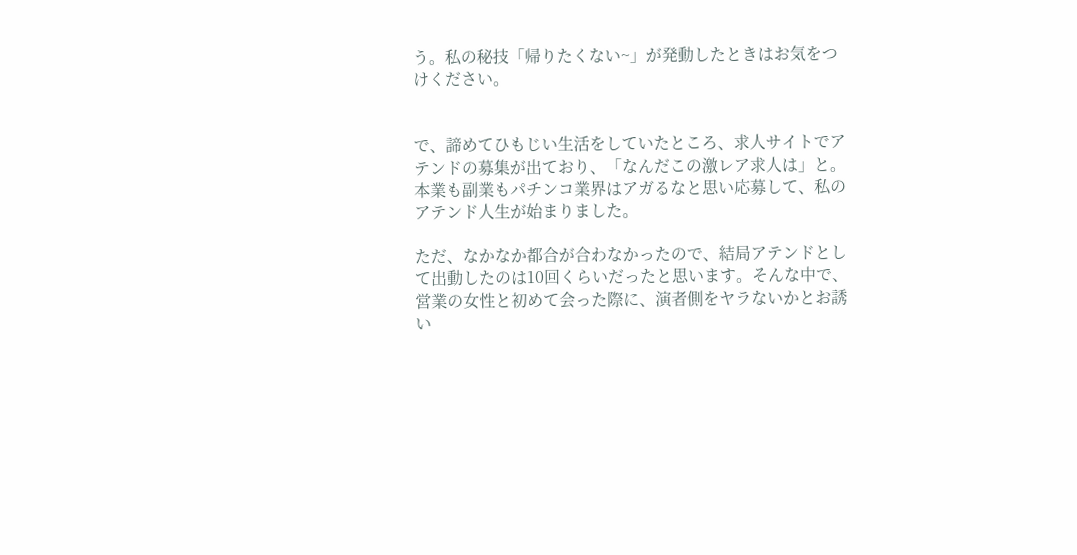う。私の秘技「帰りたくない~」が発動したときはお気をつけください。


で、諦めてひもじい生活をしていたところ、求人サイトでアテンドの募集が出ており、「なんだこの激レア求人は」と。本業も副業もパチンコ業界はアガるなと思い応募して、私のアテンド人生が始まりました。

ただ、なかなか都合が合わなかったので、結局アテンドとして出動したのは10回くらいだったと思います。そんな中で、営業の女性と初めて会った際に、演者側をヤラないかとお誘い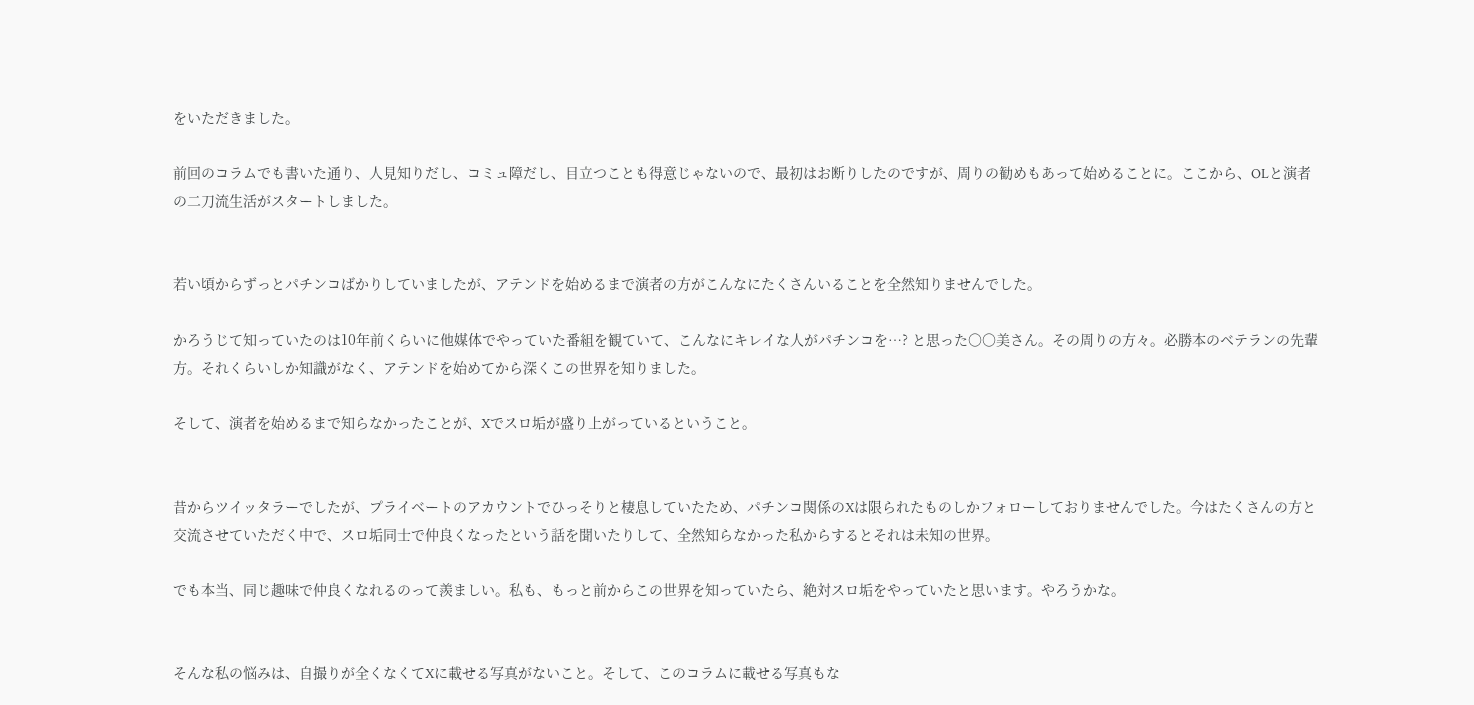をいただきました。

前回のコラムでも書いた通り、人見知りだし、コミュ障だし、目立つことも得意じゃないので、最初はお断りしたのですが、周りの勧めもあって始めることに。ここから、OLと演者の二刀流生活がスタートしました。


若い頃からずっとパチンコばかりしていましたが、アテンドを始めるまで演者の方がこんなにたくさんいることを全然知りませんでした。

かろうじて知っていたのは10年前くらいに他媒体でやっていた番組を観ていて、こんなにキレイな人がパチンコを…? と思った〇〇美さん。その周りの方々。必勝本のベテランの先輩方。それくらいしか知識がなく、アテンドを始めてから深くこの世界を知りました。

そして、演者を始めるまで知らなかったことが、Xでスロ垢が盛り上がっているということ。


昔からツイッタラーでしたが、プライベートのアカウントでひっそりと棲息していたため、パチンコ関係のXは限られたものしかフォローしておりませんでした。今はたくさんの方と交流させていただく中で、スロ垢同士で仲良くなったという話を聞いたりして、全然知らなかった私からするとそれは未知の世界。

でも本当、同じ趣味で仲良くなれるのって羨ましい。私も、もっと前からこの世界を知っていたら、絶対スロ垢をやっていたと思います。やろうかな。


そんな私の悩みは、自撮りが全くなくてXに載せる写真がないこと。そして、このコラムに載せる写真もな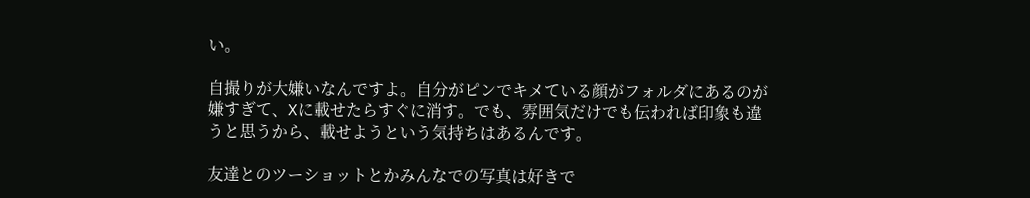い。

自撮りが大嫌いなんですよ。自分がピンでキメている顔がフォルダにあるのが嫌すぎて、Xに載せたらすぐに消す。でも、雰囲気だけでも伝われば印象も違うと思うから、載せようという気持ちはあるんです。

友達とのツーショットとかみんなでの写真は好きで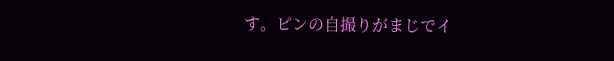す。ピンの自撮りがまじでイ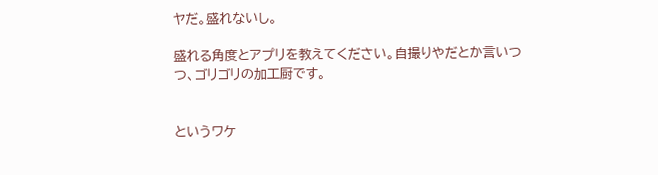ヤだ。盛れないし。

盛れる角度とアプリを教えてください。自撮りやだとか言いつつ、ゴリゴリの加工厨です。


というワケ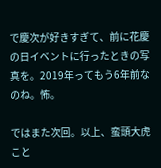で慶次が好きすぎて、前に花慶の日イベントに行ったときの写真を。2019年ってもう6年前なのね。怖。

ではまた次回。以上、蛮頭大虎こと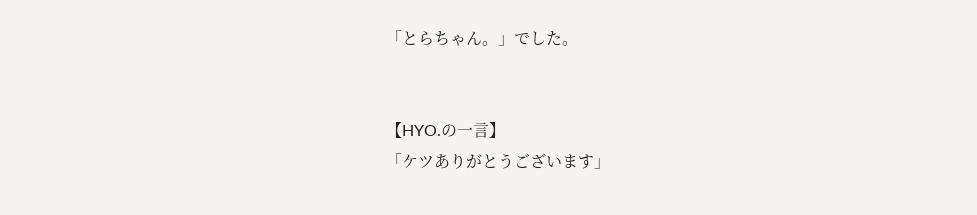「とらちゃん。」でした。


【HYO.の一言】
「ケツありがとうございます」